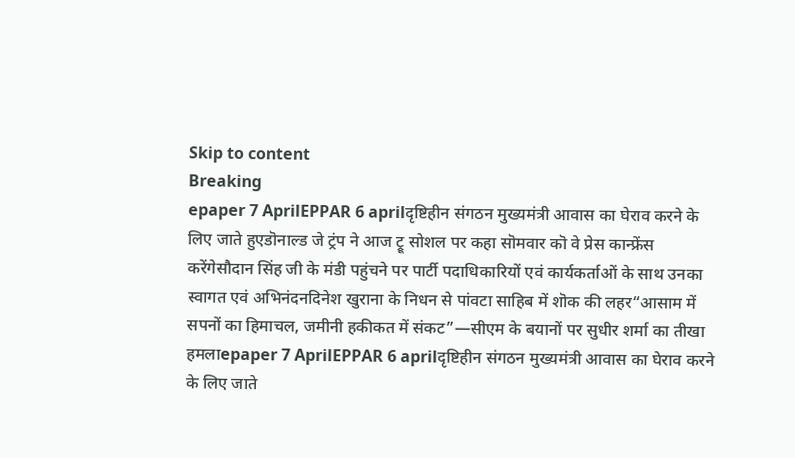Skip to content
Breaking
epaper 7 AprilEPPAR 6 aprilदृष्टिहीन संगठन मुख्यमंत्री आवास का घेराव करने के लिए जाते हुएडॊनाल्ड जे ट्रंप ने आज ट्रू सोशल पर कहा सॊमवार कॊ वे प्रेस कान्फ्रेंस करेंगेसौदान सिंह जी के मंडी पहुंचने पर पार्टी पदाधिकारियों एवं कार्यकर्ताओं के साथ उनका स्वागत एवं अभिनंदनदिनेश खुराना के निधन से पांवटा साहिब में शॊक की लहर“आसाम में सपनों का हिमाचल, जमीनी हकीकत में संकट”—सीएम के बयानों पर सुधीर शर्मा का तीखा हमलाepaper 7 AprilEPPAR 6 aprilदृष्टिहीन संगठन मुख्यमंत्री आवास का घेराव करने के लिए जाते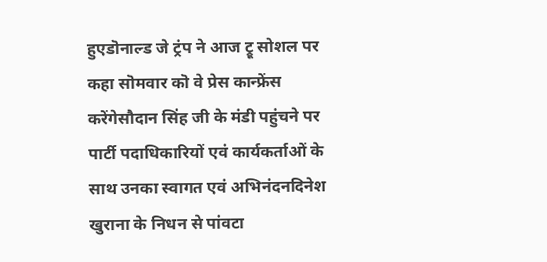हुएडॊनाल्ड जे ट्रंप ने आज ट्रू सोशल पर कहा सॊमवार कॊ वे प्रेस कान्फ्रेंस करेंगेसौदान सिंह जी के मंडी पहुंचने पर पार्टी पदाधिकारियों एवं कार्यकर्ताओं के साथ उनका स्वागत एवं अभिनंदनदिनेश खुराना के निधन से पांवटा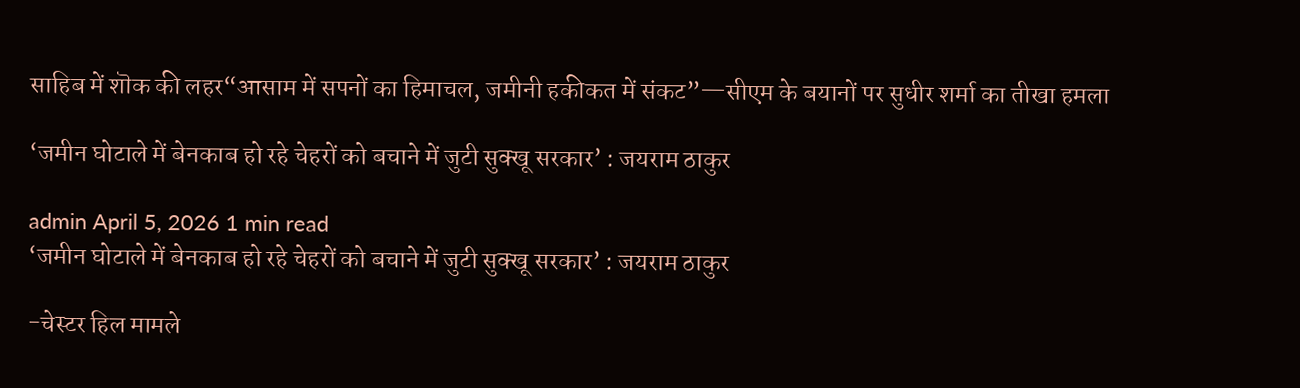साहिब में शॊक की लहर“आसाम में सपनों का हिमाचल, जमीनी हकीकत में संकट”—सीएम के बयानों पर सुधीर शर्मा का तीखा हमला

‘जमीन घोटाले में बेनकाब हो रहे चेहरों को बचाने में जुटी सुक्खू सरकार’ : जयराम ठाकुर

admin April 5, 2026 1 min read
‘जमीन घोटाले में बेनकाब हो रहे चेहरों को बचाने में जुटी सुक्खू सरकार’ : जयराम ठाकुर

-चेस्टर हिल मामले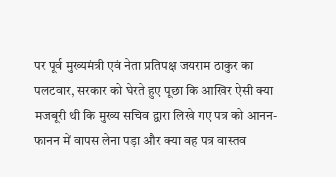पर पूर्व मुख्यमंत्री एवं नेता प्रतिपक्ष जयराम ठाकुर का पलटवार, सरकार को घेरते हुए पूछा कि आखिर ऐसी क्या मजबूरी थी कि मुख्य सचिव द्वारा लिखे गए पत्र को आनन-फानन में वापस लेना पड़ा और क्या वह पत्र वास्तव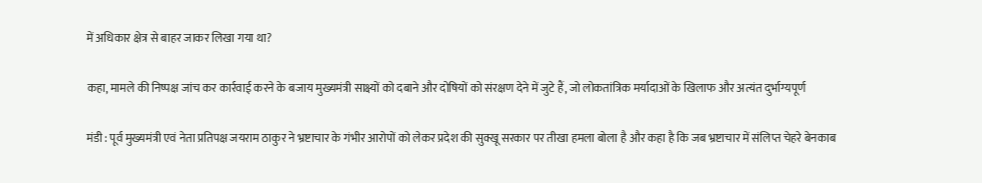में अधिकार क्षेत्र से बाहर जाकर लिखा गया था?

कहा, मामले की निष्पक्ष जांच कर कार्रवाई करने के बजाय मुख्यमंत्री साक्ष्यों को दबाने और दोषियों को संरक्षण देने में जुटे हैं, जो लोकतांत्रिक मर्यादाओं के खिलाफ और अत्यंत दुर्भाग्यपूर्ण

मंडी : पूर्व मुख्यमंत्री एवं नेता प्रतिपक्ष जयराम ठाकुर ने भ्रष्टाचार के गंभीर आरोपों को लेकर प्रदेश की सुक्खू सरकार पर तीखा हमला बोला है और कहा है कि जब भ्रष्टाचार में संलिप्त चेहरे बेनकाब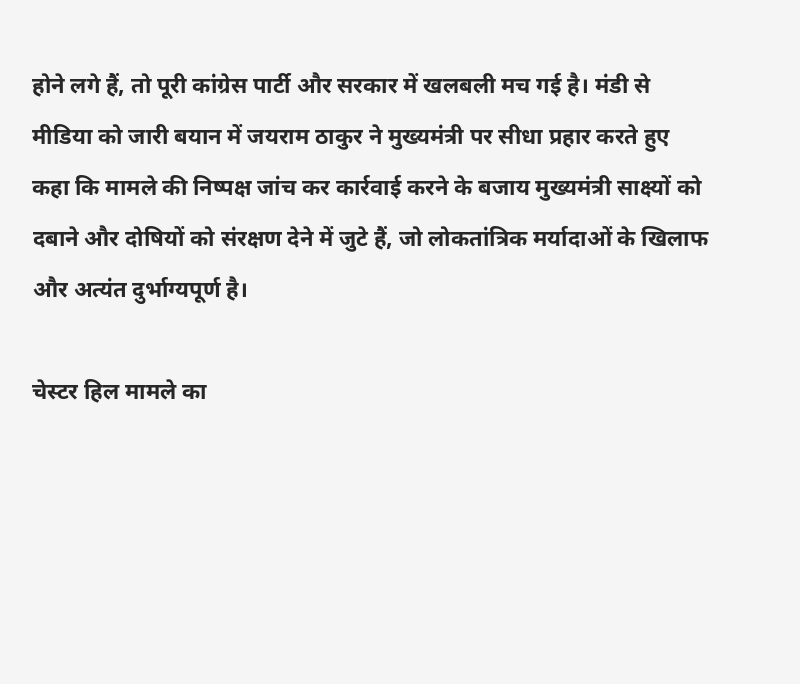होने लगे हैं, तो पूरी कांग्रेस पार्टी और सरकार में खलबली मच गई है। मंडी से मीडिया को जारी बयान में जयराम ठाकुर ने मुख्यमंत्री पर सीधा प्रहार करते हुए कहा कि मामले की निष्पक्ष जांच कर कार्रवाई करने के बजाय मुख्यमंत्री साक्ष्यों को दबाने और दोषियों को संरक्षण देने में जुटे हैं, जो लोकतांत्रिक मर्यादाओं के खिलाफ और अत्यंत दुर्भाग्यपूर्ण है।

चेस्टर हिल मामले का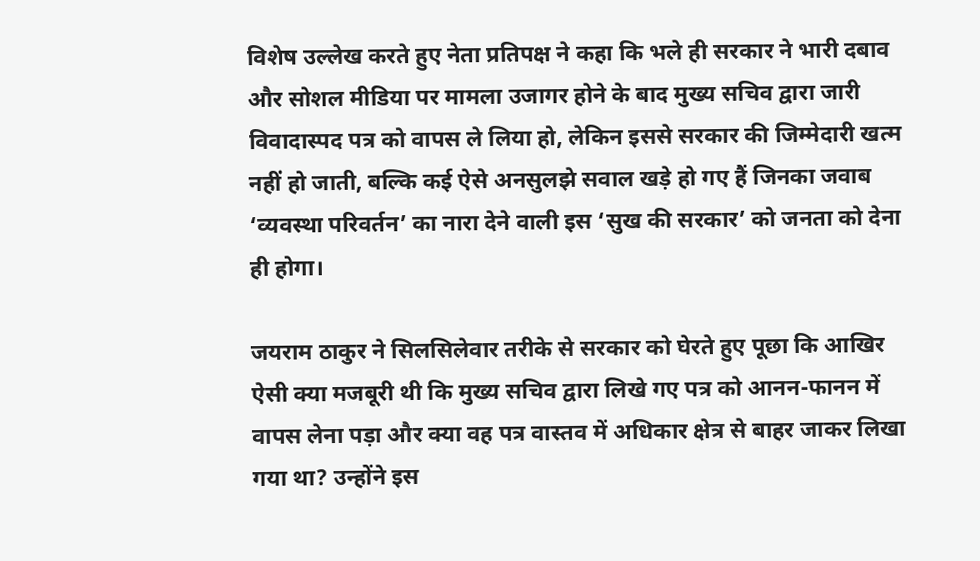विशेष उल्लेख करते हुए नेता प्रतिपक्ष ने कहा कि भले ही सरकार ने भारी दबाव और सोशल मीडिया पर मामला उजागर होने के बाद मुख्य सचिव द्वारा जारी विवादास्पद पत्र को वापस ले लिया हो, लेकिन इससे सरकार की जिम्मेदारी खत्म नहीं हो जाती, बल्कि कई ऐसे अनसुलझे सवाल खड़े हो गए हैं जिनका जवाब ‘व्यवस्था परिवर्तन’ का नारा देने वाली इस ‘सुख की सरकार’ को जनता को देना ही होगा।

जयराम ठाकुर ने सिलसिलेवार तरीके से सरकार को घेरते हुए पूछा कि आखिर ऐसी क्या मजबूरी थी कि मुख्य सचिव द्वारा लिखे गए पत्र को आनन-फानन में वापस लेना पड़ा और क्या वह पत्र वास्तव में अधिकार क्षेत्र से बाहर जाकर लिखा गया था? उन्होंने इस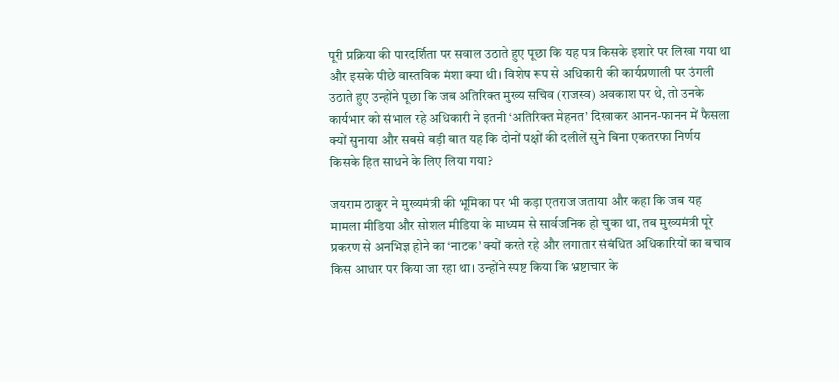पूरी प्रक्रिया की पारदर्शिता पर सवाल उठाते हुए पूछा कि यह पत्र किसके इशारे पर लिखा गया था और इसके पीछे वास्तविक मंशा क्या थी। विशेष रूप से अधिकारी की कार्यप्रणाली पर उंगली उठाते हुए उन्होंने पूछा कि जब अतिरिक्त मुख्य सचिव (राजस्व) अवकाश पर थे, तो उनके कार्यभार को संभाल रहे अधिकारी ने इतनी ‘अतिरिक्त मेहनत’ दिखाकर आनन-फानन में फैसला क्यों सुनाया और सबसे बड़ी बात यह कि दोनों पक्षों की दलीलें सुने बिना एकतरफा निर्णय किसके हित साधने के लिए लिया गया?

जयराम ठाकुर ने मुख्यमंत्री की भूमिका पर भी कड़ा एतराज जताया और कहा कि जब यह मामला मीडिया और सोशल मीडिया के माध्यम से सार्वजनिक हो चुका था, तब मुख्यमंत्री पूरे प्रकरण से अनभिज्ञ होने का ‘नाटक’ क्यों करते रहे और लगातार संबंधित अधिकारियों का बचाव किस आधार पर किया जा रहा था। उन्होंने स्पष्ट किया कि भ्रष्टाचार के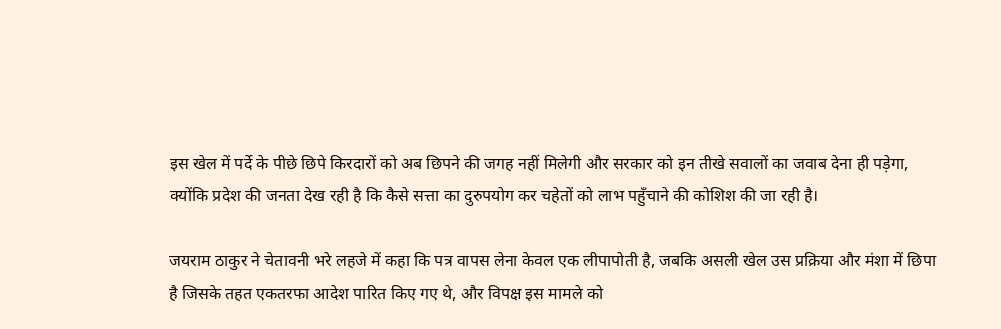इस खेल में पर्दे के पीछे छिपे किरदारों को अब छिपने की जगह नहीं मिलेगी और सरकार को इन तीखे सवालों का जवाब देना ही पड़ेगा, क्योंकि प्रदेश की जनता देख रही है कि कैसे सत्ता का दुरुपयोग कर चहेतों को लाभ पहुँचाने की कोशिश की जा रही है।

जयराम ठाकुर ने चेतावनी भरे लहजे में कहा कि पत्र वापस लेना केवल एक लीपापोती है, जबकि असली खेल उस प्रक्रिया और मंशा में छिपा है जिसके तहत एकतरफा आदेश पारित किए गए थे, और विपक्ष इस मामले को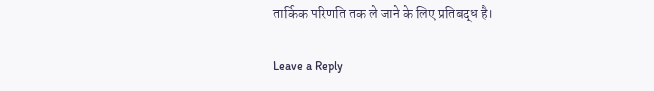तार्किक परिणति तक ले जाने के लिए प्रतिबद्ध है।

Leave a Reply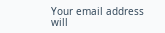Your email address will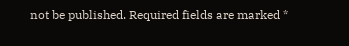not be published. Required fields are marked *